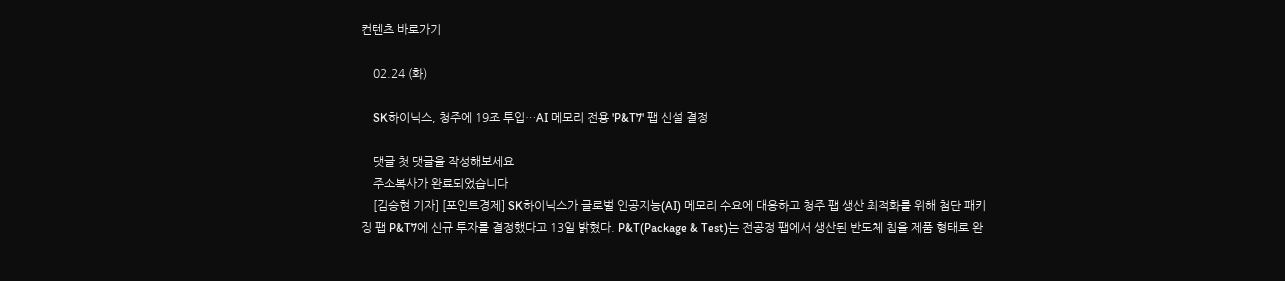컨텐츠 바로가기

    02.24 (화)

    SK하이닉스, 청주에 19조 투입…AI 메모리 전용 'P&T7' 팹 신설 결정

    댓글 첫 댓글을 작성해보세요
    주소복사가 완료되었습니다
    [김승현 기자] [포인트경제] SK하이닉스가 글로벌 인공지능(AI) 메모리 수요에 대응하고 청주 팹 생산 최적화를 위해 첨단 패키징 팹 P&T7에 신규 투자를 결정했다고 13일 밝혔다. P&T(Package & Test)는 전공정 팹에서 생산된 반도체 칩을 제품 형태로 완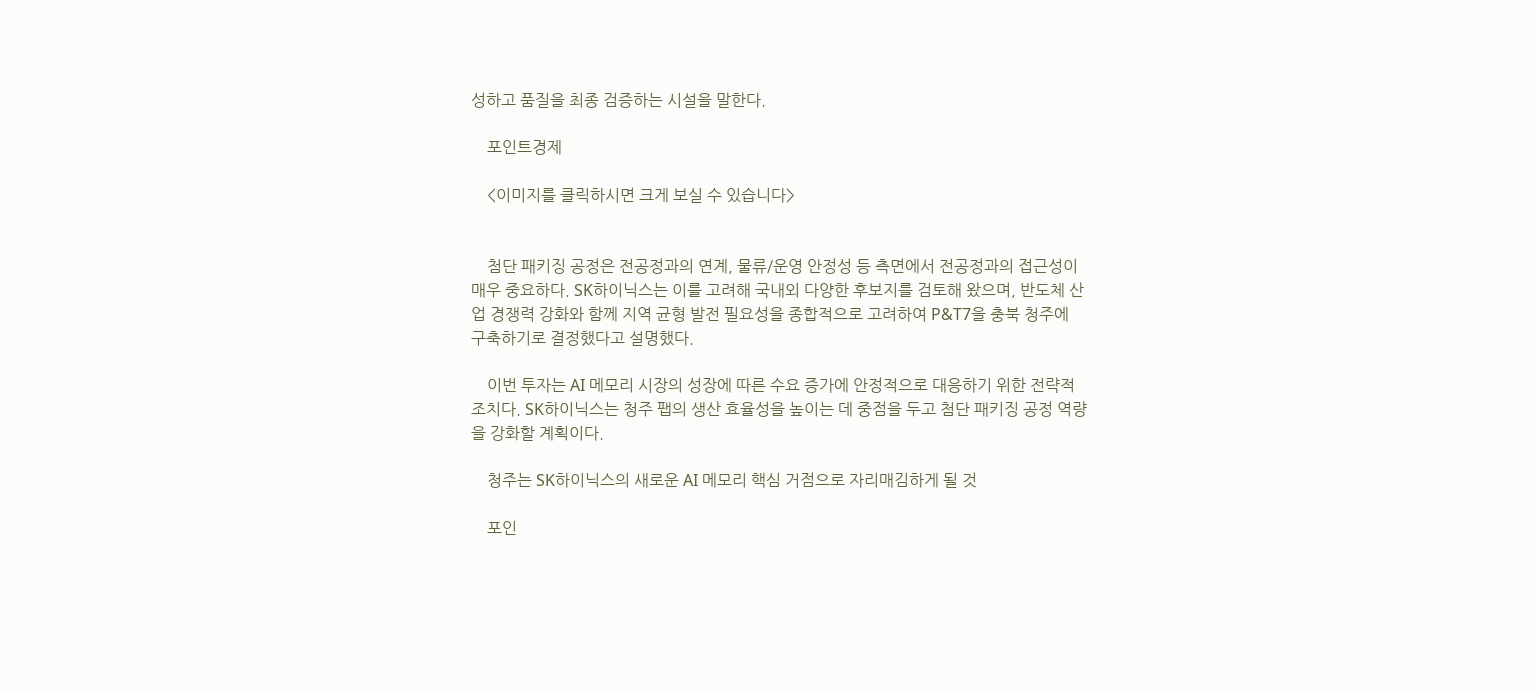성하고 품질을 최종 검증하는 시설을 말한다.

    포인트경제

    <이미지를 클릭하시면 크게 보실 수 있습니다>


    첨단 패키징 공정은 전공정과의 연계, 물류/운영 안정성 등 측면에서 전공정과의 접근성이 매우 중요하다. SK하이닉스는 이를 고려해 국내외 다양한 후보지를 검토해 왔으며, 반도체 산업 경쟁력 강화와 함께 지역 균형 발전 필요성을 종합적으로 고려하여 P&T7을 충북 청주에 구축하기로 결정했다고 설명했다.

    이번 투자는 AI 메모리 시장의 성장에 따른 수요 증가에 안정적으로 대응하기 위한 전략적 조치다. SK하이닉스는 청주 팹의 생산 효율성을 높이는 데 중점을 두고 첨단 패키징 공정 역량을 강화할 계획이다.

    청주는 SK하이닉스의 새로운 AI 메모리 핵심 거점으로 자리매김하게 될 것

    포인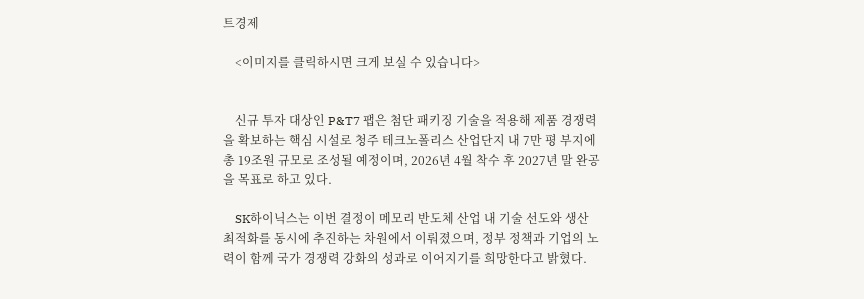트경제

    <이미지를 클릭하시면 크게 보실 수 있습니다>


    신규 투자 대상인 P&T7 팹은 첨단 패키징 기술을 적용해 제품 경쟁력을 확보하는 핵심 시설로 청주 테크노폴리스 산업단지 내 7만 평 부지에 총 19조원 규모로 조성될 예정이며, 2026년 4월 착수 후 2027년 말 완공을 목표로 하고 있다.

    SK하이닉스는 이번 결정이 메모리 반도체 산업 내 기술 선도와 생산 최적화를 동시에 추진하는 차원에서 이뤄졌으며, 정부 정책과 기업의 노력이 함께 국가 경쟁력 강화의 성과로 이어지기를 희망한다고 밝혔다.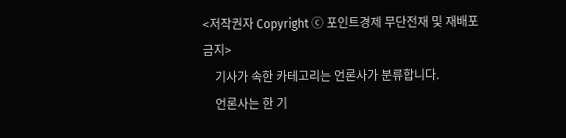<저작권자 Copyright ⓒ 포인트경제 무단전재 및 재배포 금지>
    기사가 속한 카테고리는 언론사가 분류합니다.
    언론사는 한 기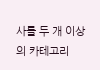사를 두 개 이상의 카테고리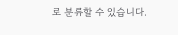로 분류할 수 있습니다.